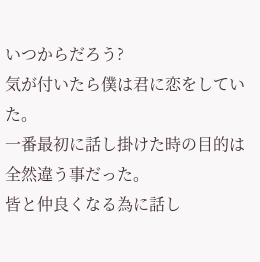いつからだろう?
気が付いたら僕は君に恋をしていた。
一番最初に話し掛けた時の目的は全然違う事だった。
皆と仲良くなる為に話し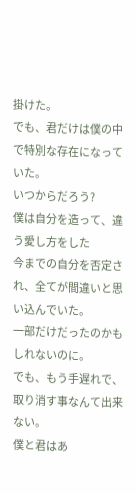掛けた。
でも、君だけは僕の中で特別な存在になっていた。
いつからだろう?
僕は自分を造って、違う愛し方をした
今までの自分を否定され、全てが間違いと思い込んでいた。
一部だけだったのかもしれないのに。
でも、もう手遅れで、取り消す事なんて出来ない。
僕と君はあ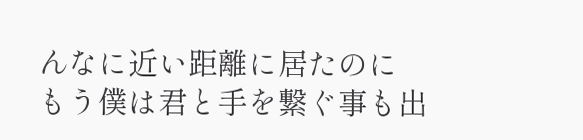んなに近い距離に居たのに
もう僕は君と手を繋ぐ事も出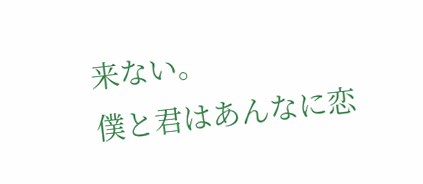来ない。
僕と君はあんなに恋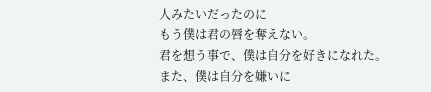人みたいだったのに
もう僕は君の唇を奪えない。
君を想う事で、僕は自分を好きになれた。
また、僕は自分を嫌いに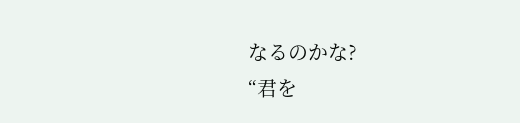なるのかな?
“君を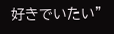好きでいたい”